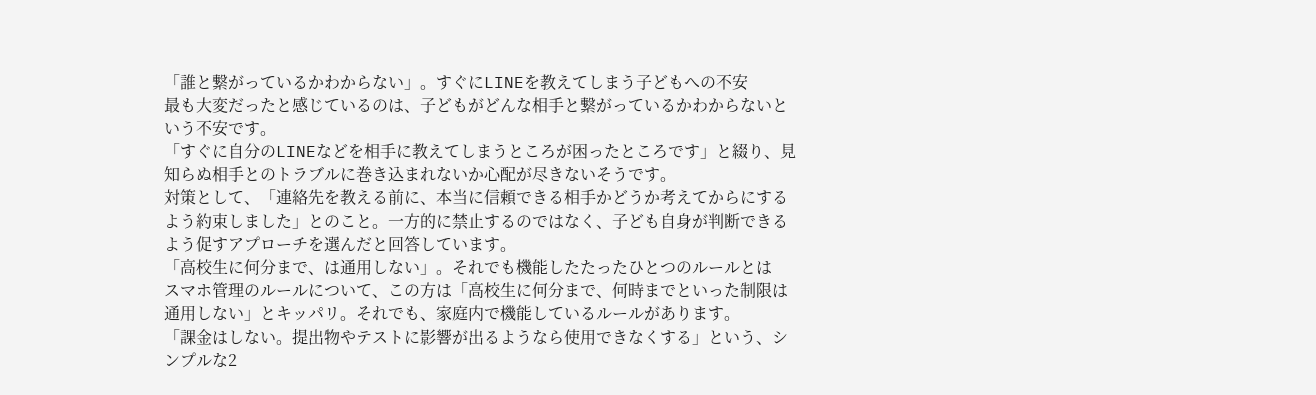「誰と繋がっているかわからない」。すぐにLINEを教えてしまう子どもへの不安
最も大変だったと感じているのは、子どもがどんな相手と繋がっているかわからないという不安です。
「すぐに自分のLINEなどを相手に教えてしまうところが困ったところです」と綴り、見知らぬ相手とのトラブルに巻き込まれないか心配が尽きないそうです。
対策として、「連絡先を教える前に、本当に信頼できる相手かどうか考えてからにするよう約束しました」とのこと。一方的に禁止するのではなく、子ども自身が判断できるよう促すアプローチを選んだと回答しています。
「高校生に何分まで、は通用しない」。それでも機能したたったひとつのルールとは
スマホ管理のルールについて、この方は「高校生に何分まで、何時までといった制限は通用しない」とキッパリ。それでも、家庭内で機能しているルールがあります。
「課金はしない。提出物やテストに影響が出るようなら使用できなくする」という、シンプルな2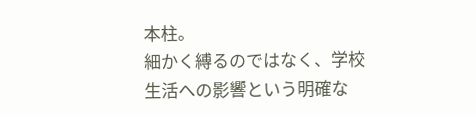本柱。
細かく縛るのではなく、学校生活への影響という明確な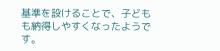基準を設けることで、子どもも納得しやすくなったようです。